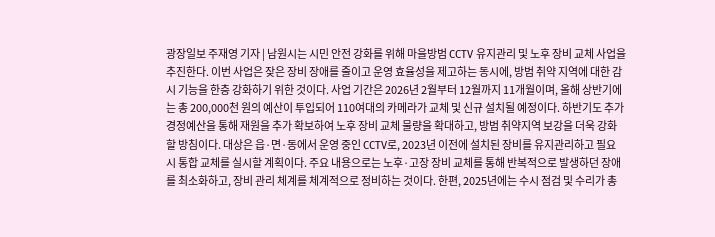광장일보 주재영 기자 | 남원시는 시민 안전 강화를 위해 마을방범 CCTV 유지관리 및 노후 장비 교체 사업을 추진한다. 이번 사업은 잦은 장비 장애를 줄이고 운영 효율성을 제고하는 동시에, 방범 취약 지역에 대한 감시 기능을 한층 강화하기 위한 것이다. 사업 기간은 2026년 2월부터 12월까지 11개월이며, 올해 상반기에는 총 200,000천 원의 예산이 투입되어 110여대의 카메라가 교체 및 신규 설치될 예정이다. 하반기도 추가경정예산을 통해 재원을 추가 확보하여 노후 장비 교체 물량을 확대하고, 방범 취약지역 보강을 더욱 강화할 방침이다. 대상은 읍·면·동에서 운영 중인 CCTV로, 2023년 이전에 설치된 장비를 유지관리하고 필요 시 통합 교체를 실시할 계획이다. 주요 내용으로는 노후·고장 장비 교체를 통해 반복적으로 발생하던 장애를 최소화하고, 장비 관리 체계를 체계적으로 정비하는 것이다. 한편, 2025년에는 수시 점검 및 수리가 총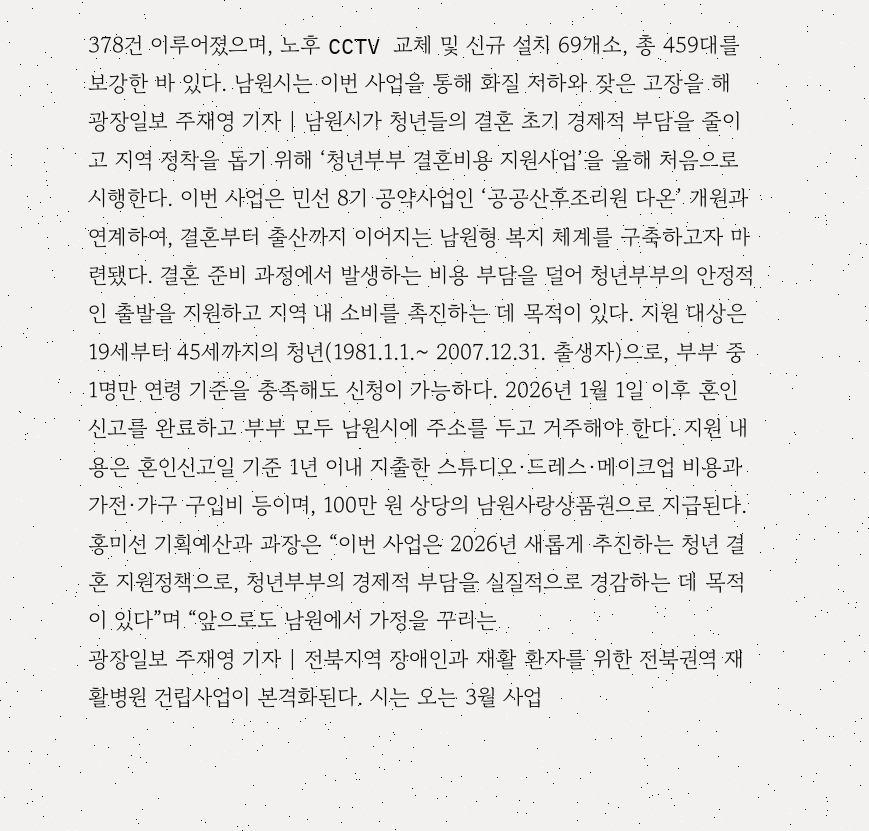378건 이루어졌으며, 노후 CCTV 교체 및 신규 설치 69개소, 총 459대를 보강한 바 있다. 남원시는 이번 사업을 통해 화질 저하와 잦은 고장을 해
광장일보 주재영 기자 | 남원시가 청년들의 결혼 초기 경제적 부담을 줄이고 지역 정착을 돕기 위해 ‘청년부부 결혼비용 지원사업’을 올해 처음으로 시행한다. 이번 사업은 민선 8기 공약사업인 ‘공공산후조리원 다온’ 개원과 연계하여, 결혼부터 출산까지 이어지는 남원형 복지 체계를 구축하고자 마련됐다. 결혼 준비 과정에서 발생하는 비용 부담을 덜어 청년부부의 안정적인 출발을 지원하고 지역 내 소비를 촉진하는 데 목적이 있다. 지원 대상은 19세부터 45세까지의 청년(1981.1.1.~ 2007.12.31. 출생자)으로, 부부 중 1명만 연령 기준을 충족해도 신청이 가능하다. 2026년 1월 1일 이후 혼인신고를 완료하고 부부 모두 남원시에 주소를 두고 거주해야 한다. 지원 내용은 혼인신고일 기준 1년 이내 지출한 스튜디오·드레스·메이크업 비용과 가전·가구 구입비 등이며, 100만 원 상당의 남원사랑상품권으로 지급된다. 홍미선 기획예산과 과장은 “이번 사업은 2026년 새롭게 추진하는 청년 결혼 지원정책으로, 청년부부의 경제적 부담을 실질적으로 경감하는 데 목적이 있다”며 “앞으로도 남원에서 가정을 꾸리는
광장일보 주재영 기자 | 전북지역 장애인과 재활 환자를 위한 전북권역 재활병원 건립사업이 본격화된다. 시는 오는 3월 사업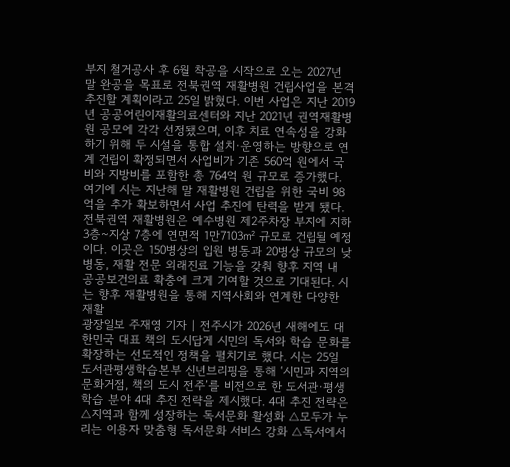부지 철거공사 후 6월 착공을 시작으로 오는 2027년 말 완공을 목표로 전북권역 재활병원 건립사업을 본격 추진할 계획이라고 25일 밝혔다. 이번 사업은 지난 2019년 공공어린이재활의료센터와 지난 2021년 권역재활병원 공모에 각각 선정됐으며, 이후 치료 연속성을 강화하기 위해 두 시설을 통합 설치·운영하는 방향으로 연계 건립이 확정되면서 사업비가 기존 560억 원에서 국비와 지방비를 포함한 총 764억 원 규모로 증가했다. 여기에 시는 지난해 말 재활병원 건립을 위한 국비 98억을 추가 확보하면서 사업 추진에 탄력을 받게 됐다. 전북권역 재활병원은 예수병원 제2주차장 부지에 지하 3층~지상 7층에 연면적 1만7103㎡ 규모로 건립될 예정이다. 이곳은 150병상의 입원 병동과 20병상 규모의 낮병동, 재활 전문 외래진료 기능을 갖춰 향후 지역 내 공공보건의료 확충에 크게 기여할 것으로 기대된다. 시는 향후 재활병원을 통해 지역사회와 연계한 다양한 재활
광장일보 주재영 기자 | 전주시가 2026년 새해에도 대한민국 대표 책의 도시답게 시민의 독서와 학습 문화를 확장하는 선도적인 정책을 펼치기로 했다. 시는 25일 도서관평생학습본부 신년브리핑을 통해 ‘시민과 지역의 문화거점, 책의 도시 전주’를 비전으로 한 도서관·평생학습 분야 4대 추진 전략을 제시했다. 4대 추진 전략은 △지역과 함께 성장하는 독서문화 활성화 △모두가 누리는 이용자 맞춤형 독서문화 서비스 강화 △독서에서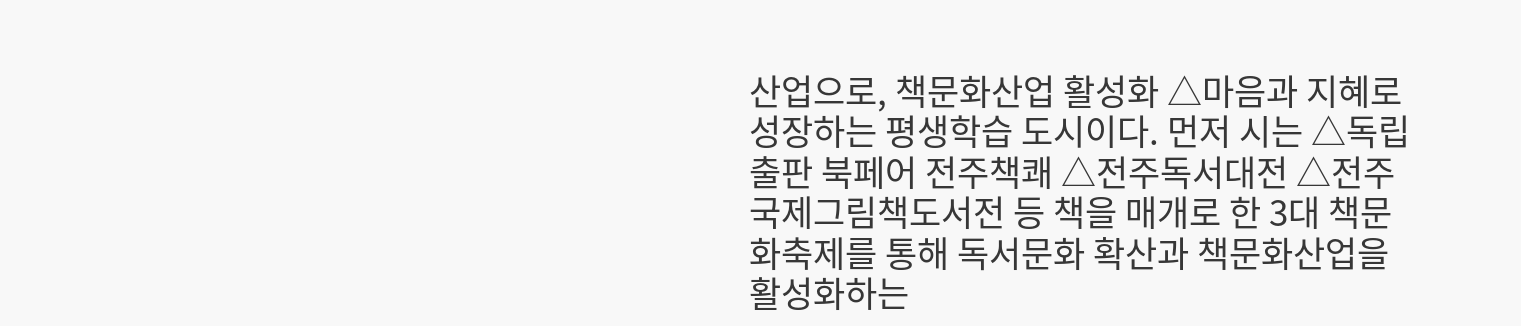산업으로, 책문화산업 활성화 △마음과 지혜로 성장하는 평생학습 도시이다. 먼저 시는 △독립출판 북페어 전주책쾌 △전주독서대전 △전주국제그림책도서전 등 책을 매개로 한 3대 책문화축제를 통해 독서문화 확산과 책문화산업을 활성화하는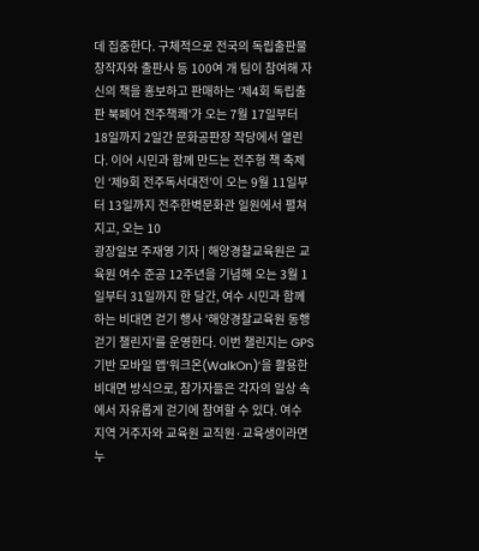데 집중한다. 구체적으로 전국의 독립출판물 창작자와 출판사 등 100여 개 팀이 참여해 자신의 책을 홍보하고 판매하는 ‘제4회 독립출판 북페어 전주책쾌’가 오는 7월 17일부터 18일까지 2일간 문화공판장 작당에서 열린다. 이어 시민과 함께 만드는 전주형 책 축제인 ‘제9회 전주독서대전’이 오는 9월 11일부터 13일까지 전주한벽문화관 일원에서 펼쳐지고, 오는 10
광장일보 주재영 기자 | 해양경찰교육원은 교육원 여수 준공 12주년을 기념해 오는 3월 1일부터 31일까지 한 달간, 여수 시민과 함께하는 비대면 걷기 행사 '해양경찰교육원 동행 걷기 챌린지'를 운영한다. 이번 챌린지는 GPS 기반 모바일 앱‘워크온(WalkOn)’을 활용한 비대면 방식으로, 참가자들은 각자의 일상 속에서 자유롭게 걷기에 참여할 수 있다. 여수 지역 거주자와 교육원 교직원·교육생이라면 누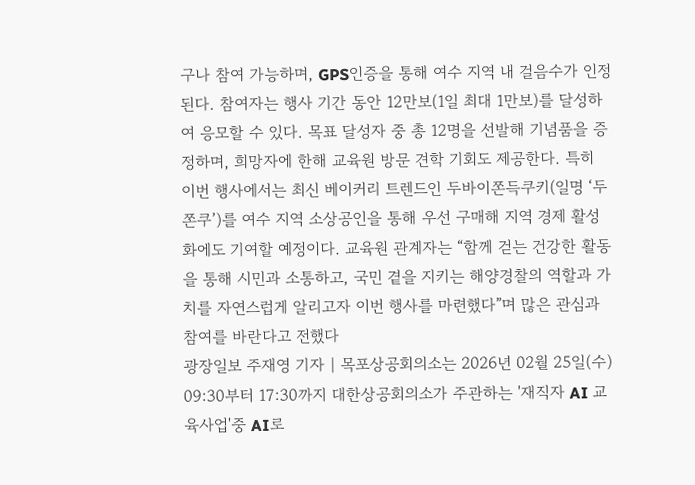구나 참여 가능하며, GPS인증을 통해 여수 지역 내 걸음수가 인정된다. 참여자는 행사 기간 동안 12만보(1일 최대 1만보)를 달성하여 응모할 수 있다. 목표 달성자 중 총 12명을 선발해 기념품을 증정하며, 희망자에 한해 교육원 방문 견학 기회도 제공한다. 특히 이번 행사에서는 최신 베이커리 트렌드인 두바이쫀득쿠키(일명 ‘두쫀쿠’)를 여수 지역 소상공인을 통해 우선 구매해 지역 경제 활성화에도 기여할 예정이다. 교육원 관계자는 “함께 걷는 건강한 활동을 통해 시민과 소통하고, 국민 곁을 지키는 해양경찰의 역할과 가치를 자연스럽게 알리고자 이번 행사를 마련했다”며 많은 관심과 참여를 바란다고 전했다
광장일보 주재영 기자 | 목포상공회의소는 2026년 02월 25일(수) 09:30부터 17:30까지 대한상공회의소가 주관하는 '재직자 AI 교육사업'중 AI로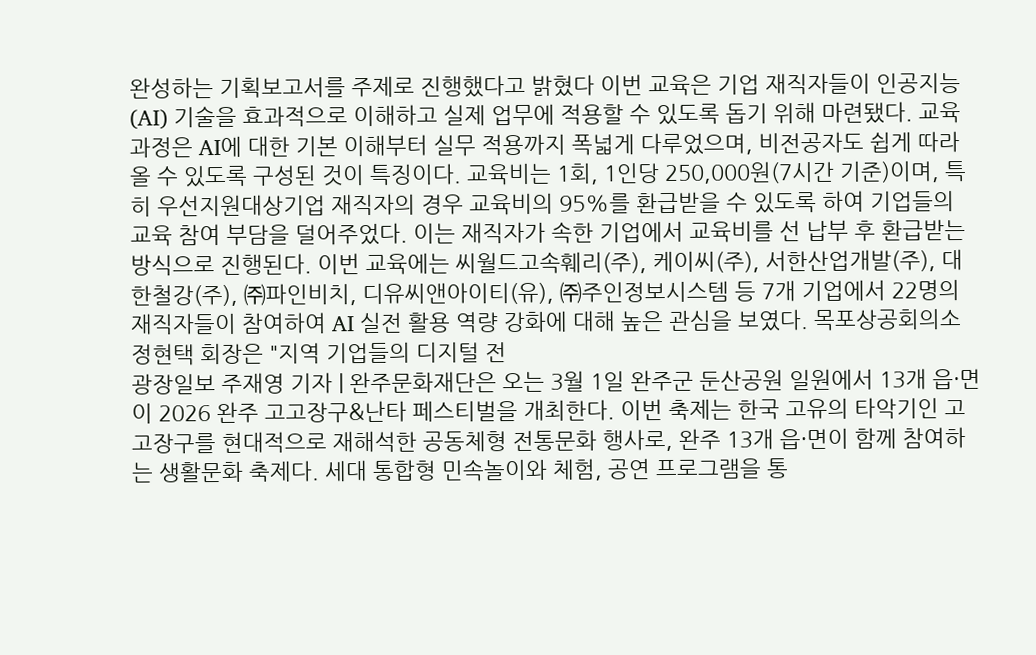완성하는 기획보고서를 주제로 진행했다고 밝혔다 이번 교육은 기업 재직자들이 인공지능(AI) 기술을 효과적으로 이해하고 실제 업무에 적용할 수 있도록 돕기 위해 마련됐다. 교육 과정은 AI에 대한 기본 이해부터 실무 적용까지 폭넓게 다루었으며, 비전공자도 쉽게 따라올 수 있도록 구성된 것이 특징이다. 교육비는 1회, 1인당 250,000원(7시간 기준)이며, 특히 우선지원대상기업 재직자의 경우 교육비의 95%를 환급받을 수 있도록 하여 기업들의 교육 참여 부담을 덜어주었다. 이는 재직자가 속한 기업에서 교육비를 선 납부 후 환급받는 방식으로 진행된다. 이번 교육에는 씨월드고속훼리(주), 케이씨(주), 서한산업개발(주), 대한철강(주), ㈜파인비치, 디유씨앤아이티(유), ㈜주인정보시스템 등 7개 기업에서 22명의 재직자들이 참여하여 AI 실전 활용 역량 강화에 대해 높은 관심을 보였다. 목포상공회의소 정현택 회장은 "지역 기업들의 디지털 전
광장일보 주재영 기자 | 완주문화재단은 오는 3월 1일 완주군 둔산공원 일원에서 13개 읍·면이 2026 완주 고고장구&난타 페스티벌을 개최한다. 이번 축제는 한국 고유의 타악기인 고고장구를 현대적으로 재해석한 공동체형 전통문화 행사로, 완주 13개 읍·면이 함께 참여하는 생활문화 축제다. 세대 통합형 민속놀이와 체험, 공연 프로그램을 통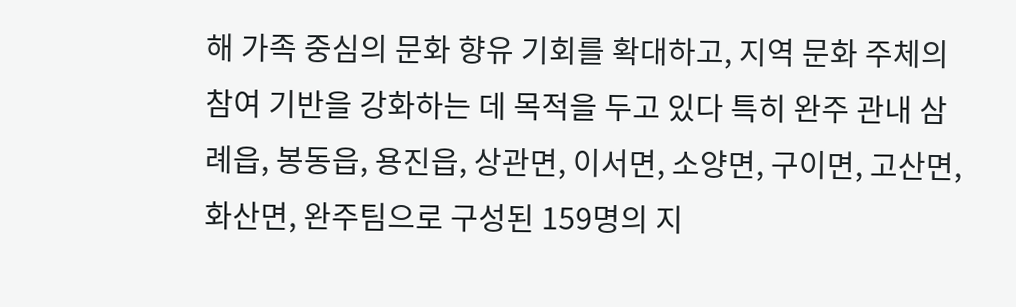해 가족 중심의 문화 향유 기회를 확대하고, 지역 문화 주체의 참여 기반을 강화하는 데 목적을 두고 있다 특히 완주 관내 삼례읍, 봉동읍, 용진읍, 상관면, 이서면, 소양면, 구이면, 고산면, 화산면, 완주팀으로 구성된 159명의 지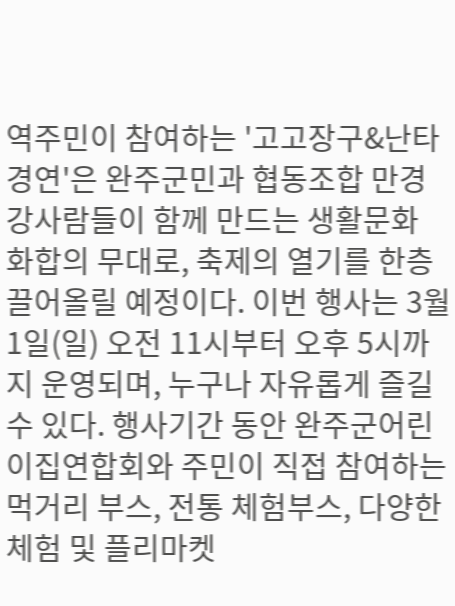역주민이 참여하는 '고고장구&난타 경연'은 완주군민과 협동조합 만경강사람들이 함께 만드는 생활문화 화합의 무대로, 축제의 열기를 한층 끌어올릴 예정이다. 이번 행사는 3월 1일(일) 오전 11시부터 오후 5시까지 운영되며, 누구나 자유롭게 즐길 수 있다. 행사기간 동안 완주군어린이집연합회와 주민이 직접 참여하는 먹거리 부스, 전통 체험부스, 다양한 체험 및 플리마켓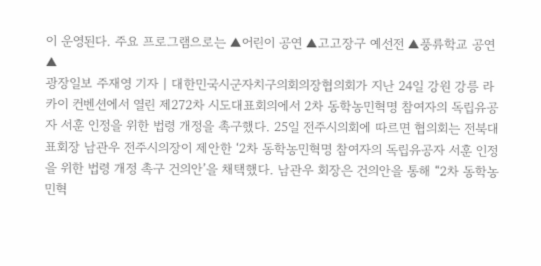이 운영된다. 주요 프로그램으로는 ▲어린이 공연 ▲고고장구 예선전 ▲풍류학교 공연 ▲
광장일보 주재영 기자 | 대한민국시군자치구의회의장협의회가 지난 24일 강원 강릉 라카이 컨벤션에서 열린 제272차 시도대표회의에서 2차 동학농민혁명 참여자의 독립유공자 서훈 인정을 위한 법령 개정을 촉구했다. 25일 전주시의회에 따르면 협의회는 전북대표회장 남관우 전주시의장이 제안한 ‘2차 동학농민혁명 참여자의 독립유공자 서훈 인정을 위한 법령 개정 촉구 건의안’을 채택했다. 남관우 회장은 건의안을 통해 “2차 동학농민혁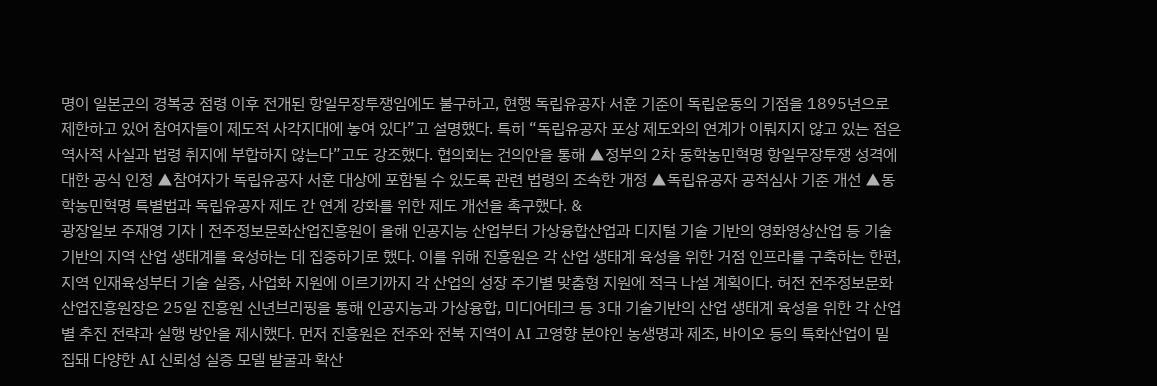명이 일본군의 경복궁 점령 이후 전개된 항일무장투쟁임에도 불구하고, 현행 독립유공자 서훈 기준이 독립운동의 기점을 1895년으로 제한하고 있어 참여자들이 제도적 사각지대에 놓여 있다”고 설명했다. 특히 “독립유공자 포상 제도와의 연계가 이뤄지지 않고 있는 점은 역사적 사실과 법령 취지에 부합하지 않는다”고도 강조했다. 협의회는 건의안을 통해 ▲정부의 2차 동학농민혁명 항일무장투쟁 성격에 대한 공식 인정 ▲참여자가 독립유공자 서훈 대상에 포함될 수 있도록 관련 법령의 조속한 개정 ▲독립유공자 공적심사 기준 개선 ▲동학농민혁명 특별법과 독립유공자 제도 간 연계 강화를 위한 제도 개선을 촉구했다. &
광장일보 주재영 기자 | 전주정보문화산업진흥원이 올해 인공지능 산업부터 가상융합산업과 디지털 기술 기반의 영화영상산업 등 기술기반의 지역 산업 생태계를 육성하는 데 집중하기로 했다. 이를 위해 진흥원은 각 산업 생태계 육성을 위한 거점 인프라를 구축하는 한편, 지역 인재육성부터 기술 실증, 사업화 지원에 이르기까지 각 산업의 성장 주기별 맞춤형 지원에 적극 나설 계획이다. 허전 전주정보문화산업진흥원장은 25일 진흥원 신년브리핑을 통해 인공지능과 가상융합, 미디어테크 등 3대 기술기반의 산업 생태계 육성을 위한 각 산업별 추진 전략과 실행 방안을 제시했다. 먼저 진흥원은 전주와 전북 지역이 AI 고영향 분야인 농생명과 제조, 바이오 등의 특화산업이 밀집돼 다양한 AI 신뢰성 실증 모델 발굴과 확산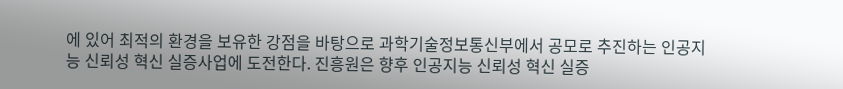에 있어 최적의 환경을 보유한 강점을 바탕으로 과학기술정보통신부에서 공모로 추진하는 인공지능 신뢰성 혁신 실증사업에 도전한다. 진흥원은 향후 인공지능 신뢰성 혁신 실증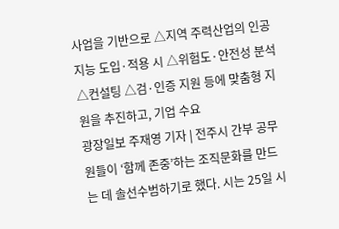사업을 기반으로 △지역 주력산업의 인공지능 도입·적용 시 △위험도·안전성 분석 △컨설팅 △검·인증 지원 등에 맞춤형 지원을 추진하고, 기업 수요
광장일보 주재영 기자 | 전주시 간부 공무원들이 ‘함께 존중’하는 조직문화를 만드는 데 솔선수범하기로 했다. 시는 25일 시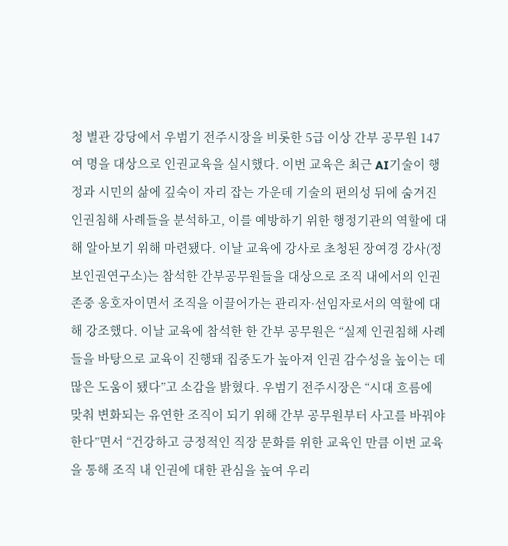청 별관 강당에서 우범기 전주시장을 비롯한 5급 이상 간부 공무원 147여 명을 대상으로 인권교육을 실시했다. 이번 교육은 최근 AI기술이 행정과 시민의 삶에 깊숙이 자리 잡는 가운데 기술의 편의성 뒤에 숨겨진 인권침해 사례들을 분석하고, 이를 예방하기 위한 행정기관의 역할에 대해 알아보기 위해 마련됐다. 이날 교육에 강사로 초청된 장여경 강사(정보인권연구소)는 참석한 간부공무원들을 대상으로 조직 내에서의 인권 존중 옹호자이면서 조직을 이끌어가는 관리자·선임자로서의 역할에 대해 강조했다. 이날 교육에 참석한 한 간부 공무원은 “실제 인권침해 사례들을 바탕으로 교육이 진행돼 집중도가 높아져 인권 감수성을 높이는 데 많은 도움이 됐다”고 소감을 밝혔다. 우범기 전주시장은 “시대 흐름에 맞춰 변화되는 유연한 조직이 되기 위해 간부 공무원부터 사고를 바꿔야 한다”면서 “건강하고 긍정적인 직장 문화를 위한 교육인 만큼 이번 교육을 통해 조직 내 인권에 대한 관심을 높여 우리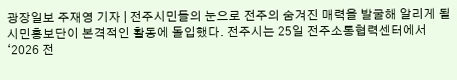광장일보 주재영 기자 | 전주시민들의 눈으로 전주의 숨겨진 매력을 발굴해 알리게 될 시민홍보단이 본격적인 활동에 돌입했다. 전주시는 25일 전주소통협력센터에서 ‘2026 전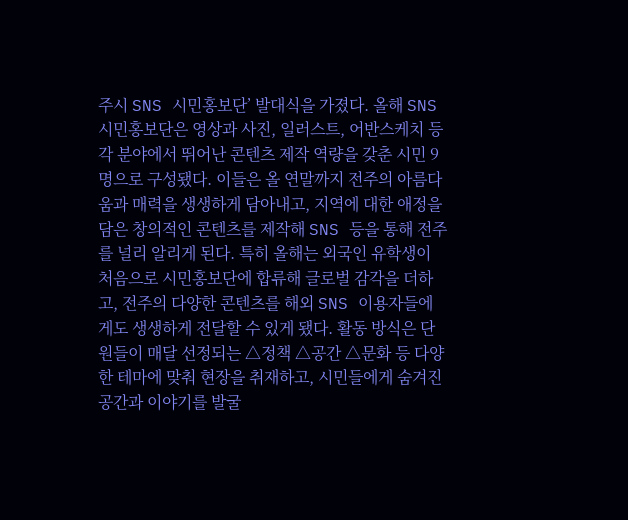주시 SNS 시민홍보단’ 발대식을 가졌다. 올해 SNS 시민홍보단은 영상과 사진, 일러스트, 어반스케치 등 각 분야에서 뛰어난 콘텐츠 제작 역량을 갖춘 시민 9명으로 구성됐다. 이들은 올 연말까지 전주의 아름다움과 매력을 생생하게 담아내고, 지역에 대한 애정을 담은 창의적인 콘텐츠를 제작해 SNS 등을 통해 전주를 널리 알리게 된다. 특히 올해는 외국인 유학생이 처음으로 시민홍보단에 합류해 글로벌 감각을 더하고, 전주의 다양한 콘텐츠를 해외 SNS 이용자들에게도 생생하게 전달할 수 있게 됐다. 활동 방식은 단원들이 매달 선정되는 △정책 △공간 △문화 등 다양한 테마에 맞춰 현장을 취재하고, 시민들에게 숨겨진 공간과 이야기를 발굴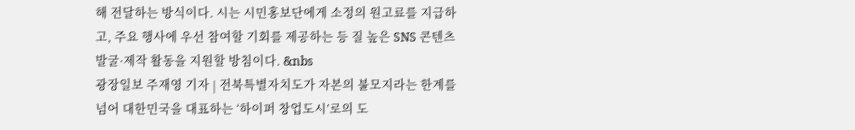해 전달하는 방식이다. 시는 시민홍보단에게 소정의 원고료를 지급하고, 주요 행사에 우선 참여할 기회를 제공하는 등 질 높은 SNS 콘텐츠 발굴·제작 활동을 지원할 방침이다. &nbs
광장일보 주재영 기자 | 전북특별자치도가 자본의 불모지라는 한계를 넘어 대한민국을 대표하는 ‘하이퍼 창업도시’로의 도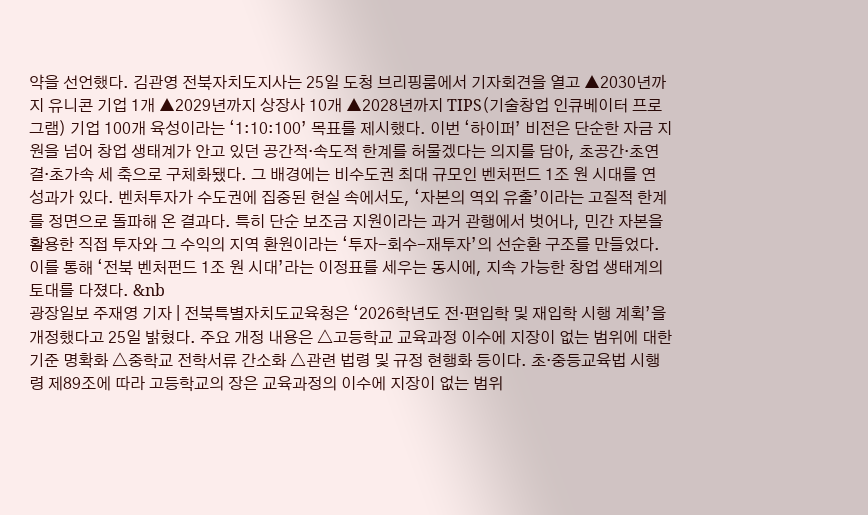약을 선언했다. 김관영 전북자치도지사는 25일 도청 브리핑룸에서 기자회견을 열고 ▲2030년까지 유니콘 기업 1개 ▲2029년까지 상장사 10개 ▲2028년까지 TIPS(기술창업 인큐베이터 프로그램) 기업 100개 육성이라는 ‘1:10:100’ 목표를 제시했다. 이번 ‘하이퍼’ 비전은 단순한 자금 지원을 넘어 창업 생태계가 안고 있던 공간적·속도적 한계를 허물겠다는 의지를 담아, 초공간·초연결·초가속 세 축으로 구체화됐다. 그 배경에는 비수도권 최대 규모인 벤처펀드 1조 원 시대를 연 성과가 있다. 벤처투자가 수도권에 집중된 현실 속에서도, ‘자본의 역외 유출’이라는 고질적 한계를 정면으로 돌파해 온 결과다. 특히 단순 보조금 지원이라는 과거 관행에서 벗어나, 민간 자본을 활용한 직접 투자와 그 수익의 지역 환원이라는 ‘투자-회수-재투자’의 선순환 구조를 만들었다. 이를 통해 ‘전북 벤처펀드 1조 원 시대’라는 이정표를 세우는 동시에, 지속 가능한 창업 생태계의 토대를 다졌다. &nb
광장일보 주재영 기자 | 전북특별자치도교육청은 ‘2026학년도 전‧편입학 및 재입학 시행 계획’을 개정했다고 25일 밝혔다. 주요 개정 내용은 △고등학교 교육과정 이수에 지장이 없는 범위에 대한 기준 명확화 △중학교 전학서류 간소화 △관련 법령 및 규정 현행화 등이다. 초‧중등교육법 시행령 제89조에 따라 고등학교의 장은 교육과정의 이수에 지장이 없는 범위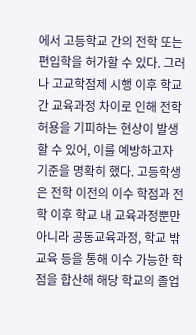에서 고등학교 간의 전학 또는 편입학을 허가할 수 있다. 그러나 고교학점제 시행 이후 학교 간 교육과정 차이로 인해 전학 허용을 기피하는 현상이 발생할 수 있어, 이를 예방하고자 기준을 명확히 했다. 고등학생은 전학 이전의 이수 학점과 전학 이후 학교 내 교육과정뿐만 아니라 공동교육과정, 학교 밖 교육 등을 통해 이수 가능한 학점을 합산해 해당 학교의 졸업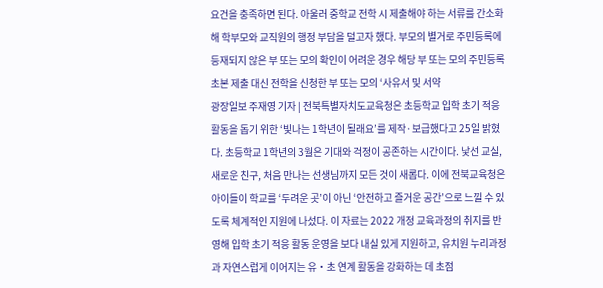요건을 충족하면 된다. 아울러 중학교 전학 시 제출해야 하는 서류를 간소화해 학부모와 교직원의 행정 부담을 덜고자 했다. 부모의 별거로 주민등록에 등재되지 않은 부 또는 모의 확인이 어려운 경우 해당 부 또는 모의 주민등록초본 제출 대신 전학을 신청한 부 또는 모의 ‘사유서 및 서약
광장일보 주재영 기자 | 전북특별자치도교육청은 초등학교 입학 초기 적응 활동을 돕기 위한 ‘빛나는 1학년이 될래요’를 제작·보급했다고 25일 밝혔다. 초등학교 1학년의 3월은 기대와 걱정이 공존하는 시간이다. 낯선 교실, 새로운 친구, 처음 만나는 선생님까지 모든 것이 새롭다. 이에 전북교육청은 아이들이 학교를 ‘두려운 곳’이 아닌 ‘안전하고 즐거운 공간’으로 느낄 수 있도록 체계적인 지원에 나섰다. 이 자료는 2022 개정 교육과정의 취지를 반영해 입학 초기 적응 활동 운영을 보다 내실 있게 지원하고, 유치원 누리과정과 자연스럽게 이어지는 유‧초 연계 활동을 강화하는 데 초점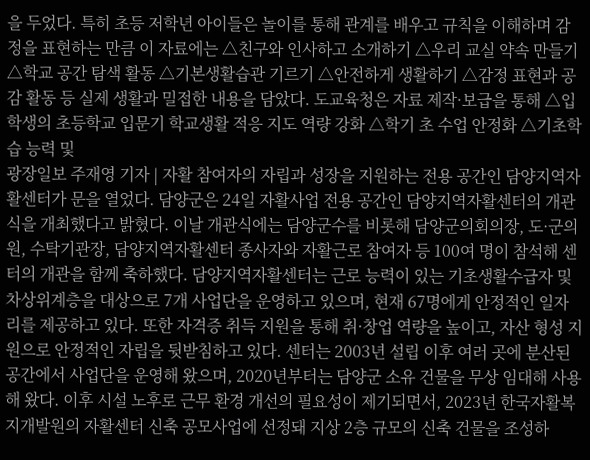을 두었다. 특히 초등 저학년 아이들은 놀이를 통해 관계를 배우고 규칙을 이해하며 감정을 표현하는 만큼 이 자료에는 △친구와 인사하고 소개하기 △우리 교실 약속 만들기 △학교 공간 탐색 활동 △기본생활습관 기르기 △안전하게 생활하기 △감정 표현과 공감 활동 등 실제 생활과 밀접한 내용을 담았다. 도교육청은 자료 제작·보급을 통해 △입학생의 초등학교 입문기 학교생활 적응 지도 역량 강화 △학기 초 수업 안정화 △기초학습 능력 및
광장일보 주재영 기자 | 자활 참여자의 자립과 성장을 지원하는 전용 공간인 담양지역자활센터가 문을 열었다. 담양군은 24일 자활사업 전용 공간인 담양지역자활센터의 개관식을 개최했다고 밝혔다. 이날 개관식에는 담양군수를 비롯해 담양군의회의장, 도·군의원, 수탁기관장, 담양지역자활센터 종사자와 자활근로 참여자 등 100여 명이 참석해 센터의 개관을 함께 축하했다. 담양지역자활센터는 근로 능력이 있는 기초생활수급자 및 차상위계층을 대상으로 7개 사업단을 운영하고 있으며, 현재 67명에게 안정적인 일자리를 제공하고 있다. 또한 자격증 취득 지원을 통해 취·창업 역량을 높이고, 자산 형성 지원으로 안정적인 자립을 뒷받침하고 있다. 센터는 2003년 설립 이후 여러 곳에 분산된 공간에서 사업단을 운영해 왔으며, 2020년부터는 담양군 소유 건물을 무상 임대해 사용해 왔다. 이후 시설 노후로 근무 환경 개선의 필요성이 제기되면서, 2023년 한국자활복지개발원의 자활센터 신축 공모사업에 선정돼 지상 2층 규모의 신축 건물을 조성하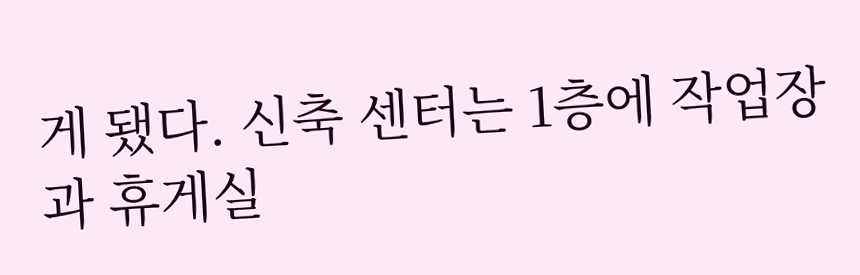게 됐다. 신축 센터는 1층에 작업장과 휴게실